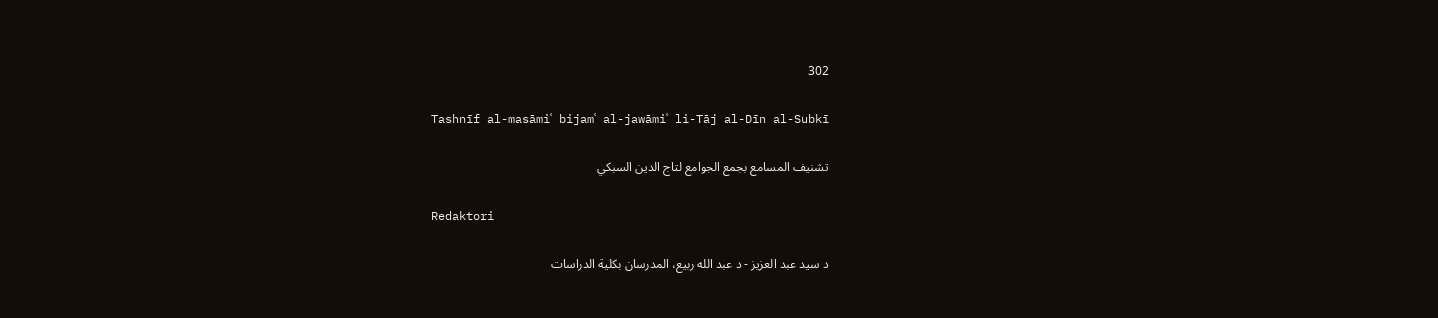302

Tashnīf al-masāmiʿ bijamʿ al-jawāmiʿ li-Tāj al-Dīn al-Subkī

تشنيف المسامع بجمع الجوامع لتاج الدين السبكي

Redaktori

د سيد عبد العزيز - د عبد الله ربيع، المدرسان بكلية الدراسات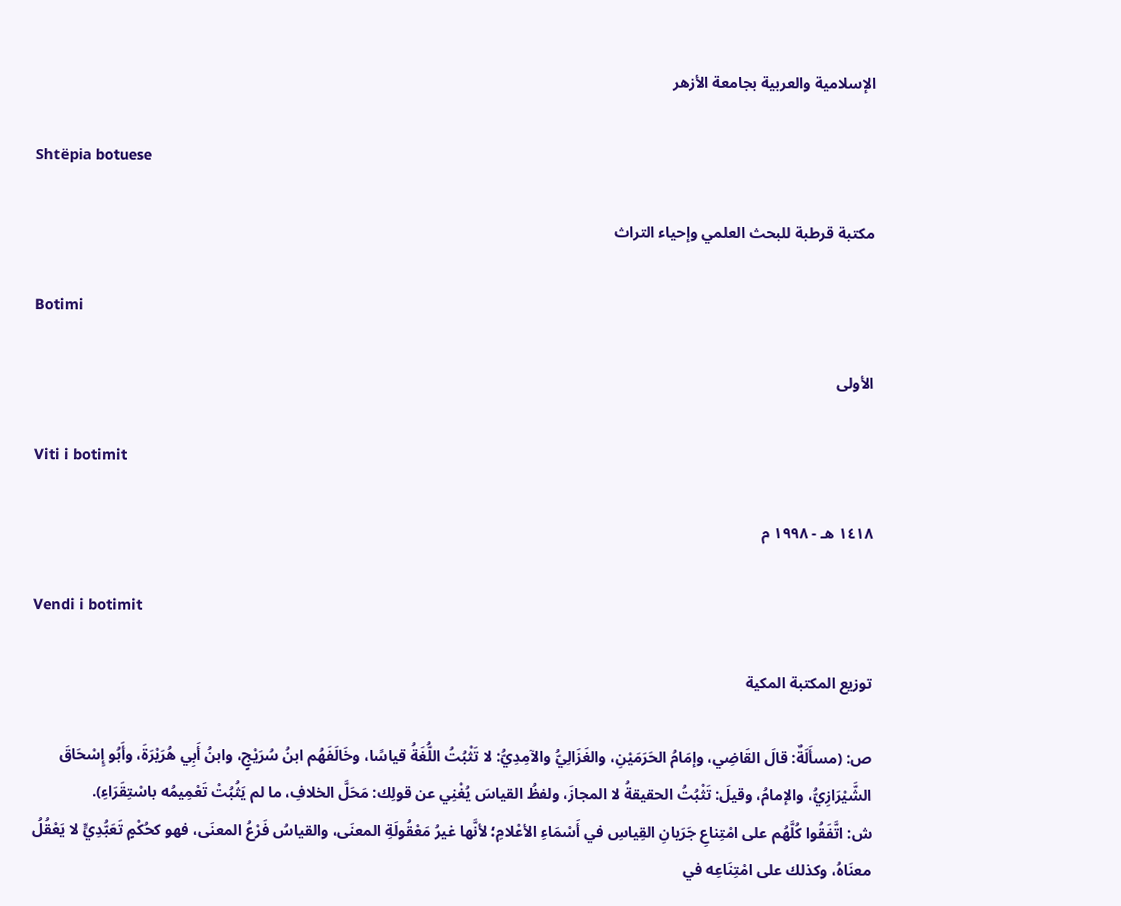الإسلامية والعربية بجامعة الأزهر

Shtëpia botuese

مكتبة قرطبة للبحث العلمي وإحياء التراث

Botimi

الأولى

Viti i botimit

١٤١٨ هـ - ١٩٩٨ م

Vendi i botimit

توزيع المكتبة المكية

ص: (مسأَلَةٌ: قالَ القَاضِي، وإمَامُ الحَرَمَيْنِ، والغَزَالِيُّ والآمِدِيُّ: لا تَثْبُتُ اللُّغَةُ قياسًا، وخَالَفَهُم ابنُ سُرَيْجٍ، وابنُ أَبِي هُرَيْرَةَ، وأَبُو إِسْحَاقَ الشَّيْرَازِيُّ، والإمامُ، وقيلَ: تَثْبُتُ الحقيقةُ لا المجازَ، ولفظُ القياسَ يُغْنِي عن قولِك: مَحَلَّ الخلافِ، ما لم يَثُبُتْ تَعْمِيمُه باسْتِقَرَاءِ).
ش: اتَّفَقُوا كُلَّهُم على امْتِناعِ جَرَيانِ القِياسِ في أَسْمَاءِ الأعْلامِ؛ لأنَّها غيرُ مَعْقُولَةِ المعنَى، والقياسُ فَرْعُ المعنَى، فهو كحُكْمٍ تَعَبُّدِيٍّ لا يَعْقُلُ معنَاهُ، وكذلك على امْتِنَاعِه في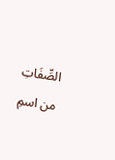الصِّفَاتِ من اسمِ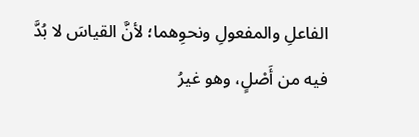الفاعلِ والمفعولِ ونحوِهما؛ لأنَّ القياسَ لا بُدَّ فيه من أَصْلٍ، وهو غيرُ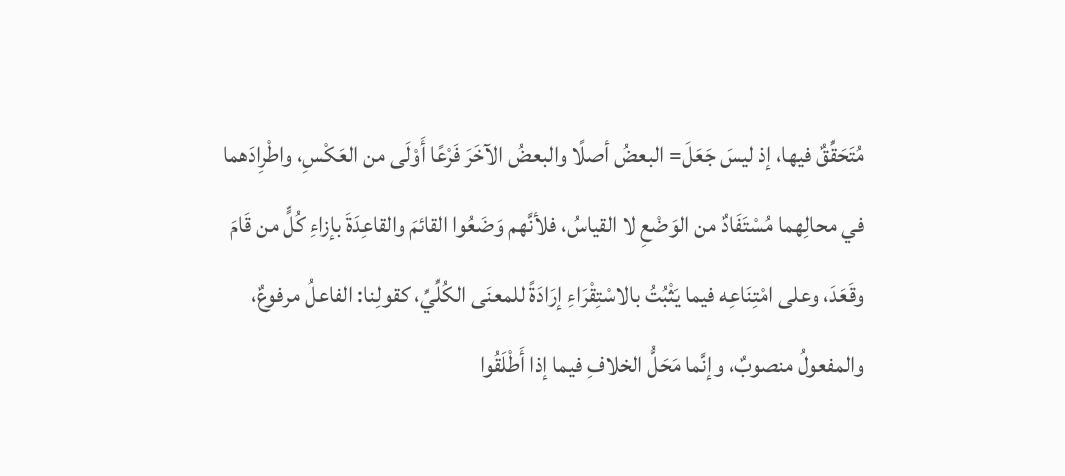مُتَحَقِّقٌ فيها، إذ ليسَ جَعَلَ= البعضُ أصلًا والبعضُ الآخَرَ فَرْعًا أَوْلَى من العَكْسِ، واطْرِادَهما في محالِهما مُسْتَفَادٌ من الوَضْعِ لا القياسُ، فلأنَّهم وَضَعُوا القائمَ والقاعِدَةَ بإزاءِ كُلٍّ من قَامَ وقَعَدَ، وعلى امْتِنَاعِه فيما يَثْبُتُ بالاسْتِقْرَاءِ إرَادَةً للمعنَى الكُلِّيِّ، كقولِنا: الفاعلُ مرفوعٌ، والمفعولُ منصوبٌ، وإنَّما مَحَلُّ الخلافِ فيما إذا أَطْلَقُوا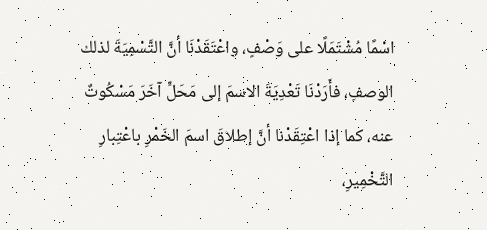اسْمًا مُشْتَمَلًا على وَصْفٍ، واعْتَقَدْنَا أنَّ التَّسْمِيَةَ لذلك الوصفِ، فأَرَدْنَا تَعْدِيَةَ الاسمَ إلى مَحَلٍّ آخَرَ مَسْكُوتٌ عنه، كما إذا اعْتِقَدْنا أنَّ إطلاقَ اسمَ الخَمْرِ باعْتِبارِ التَّخْمِيرِ،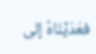فعَدَيْنَاهُ إلى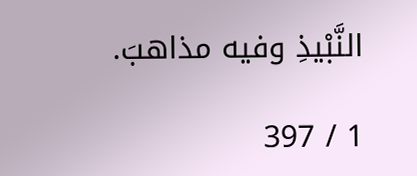النَّبْيذِ وفيه مذاهبَ.

1 / 397